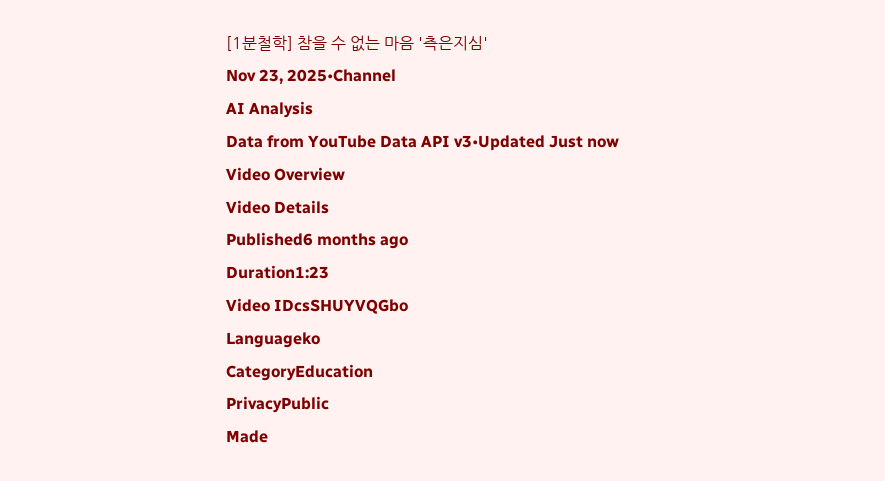[1분철학] 참을 수 없는 마음 '측은지심'
Nov 23, 2025•Channel
AI Analysis
Data from YouTube Data API v3•Updated Just now
Video Overview
Video Details
Published6 months ago
Duration1:23
Video IDcsSHUYVQGbo
Languageko
CategoryEducation
PrivacyPublic
Made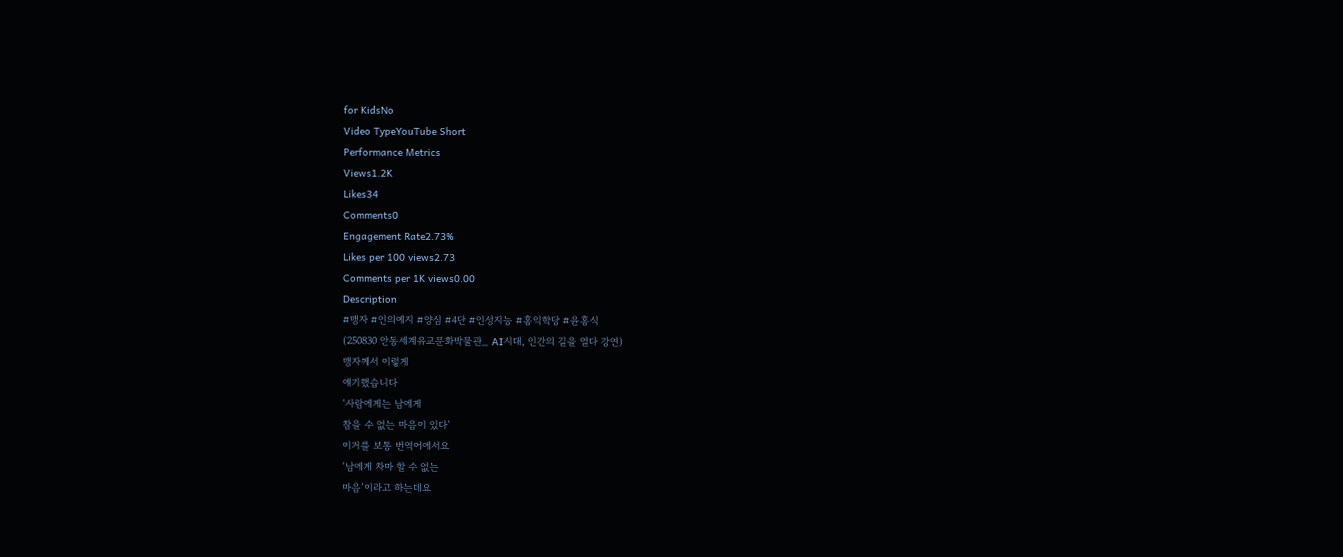for KidsNo
Video TypeYouTube Short
Performance Metrics
Views1.2K
Likes34
Comments0
Engagement Rate2.73%
Likes per 100 views2.73
Comments per 1K views0.00
Description
#맹자 #인의예지 #양심 #4단 #인성지능 #홍익학당 #윤홍식
(250830 안동세계유교문화박물관_ AI시대, 인간의 길을 열다 강연)
맹자께서 이렇게
얘기했습니다
‘사람에게는 남에게
참을 수 없는 마음이 있다’
이거를 보통 번역어에서요
‘남에게 차마 할 수 없는
마음’이라고 하는데요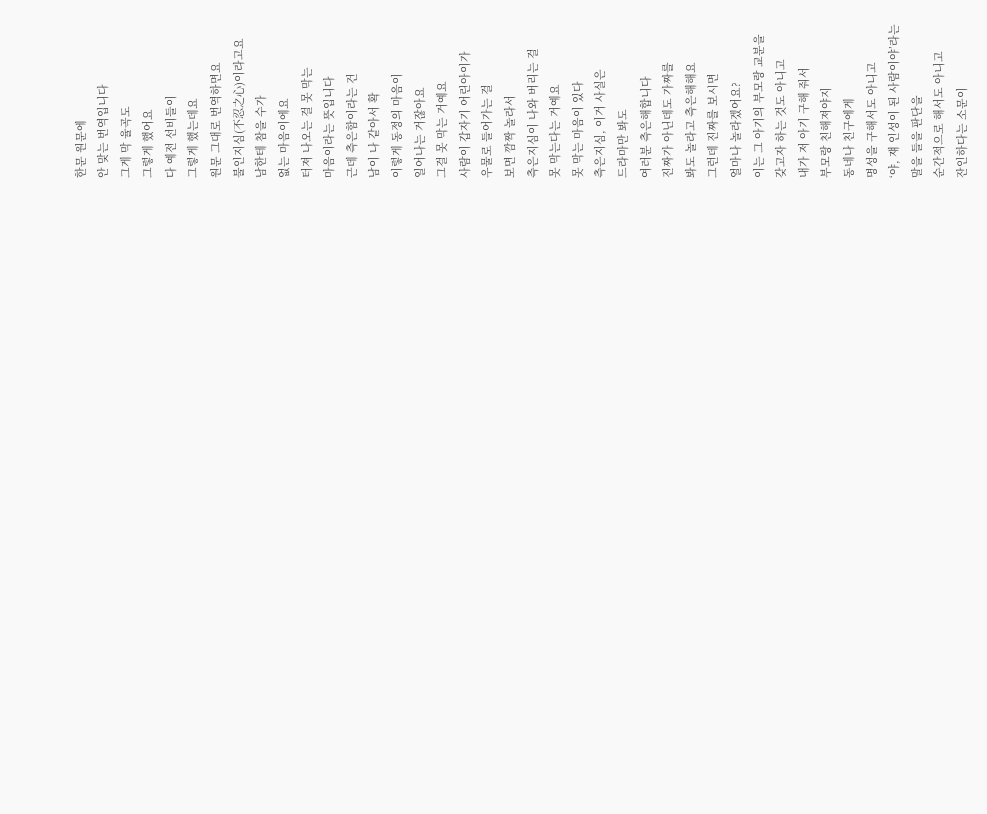한문 원문에
안 맞는 번역입니다
그게 막 율곡도
그렇게 했어요
다 예전 선비들이
그렇게 했는데요
원문 그대로 번역하면요
불인지심(不忍之心)이라고요
남한테 참을 수가
없는 마음이에요
터져 나오는 걸 못 막는
마음이라는 뜻입니다
근데 측은함이라는 건
남이 나 같아서 확
이렇게 동정의 마음이
일어나는 거잖아요
그걸 못 막는 거예요
사람이 갑자기 어린아이가
우물로 들어가는 걸
보면 깜짝 놀라서
측은지심이 나와 버리는 걸
못 막는다는 거예요
못 막는 마음이 있다
측은지심, 이거 사실은
드라마만 봐도
여러분 측은해합니다
진짜가 아닌데도 가짜를
봐도 놀라고 측은해해요
그런데 진짜를 보시면
얼마나 놀라겠어요?
이는 그 아기의 부모랑 교분을
갖고자 하는 것도 아니고
내가 저 아기 구해 줘서
부모랑 친해져야지
동네나 친구에게
명성을 구해서도 아니고
‘야, 쟤 인성이 된 사람이야’라는
말을 들을 판단을
순간적으로 해서도 아니고
잔인하다는 소문이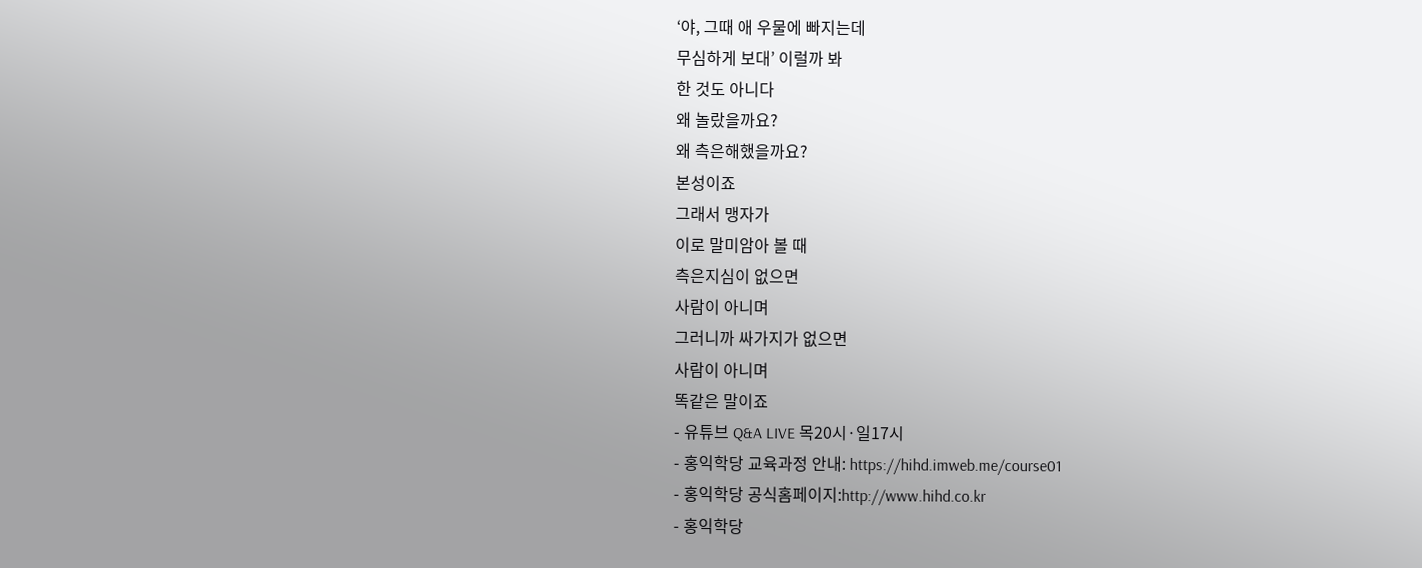‘야, 그때 애 우물에 빠지는데
무심하게 보대’ 이럴까 봐
한 것도 아니다
왜 놀랐을까요?
왜 측은해했을까요?
본성이죠
그래서 맹자가
이로 말미암아 볼 때
측은지심이 없으면
사람이 아니며
그러니까 싸가지가 없으면
사람이 아니며
똑같은 말이죠
- 유튜브 Q&A LIVE 목20시·일17시
- 홍익학당 교육과정 안내: https://hihd.imweb.me/course01
- 홍익학당 공식홈페이지:http://www.hihd.co.kr
- 홍익학당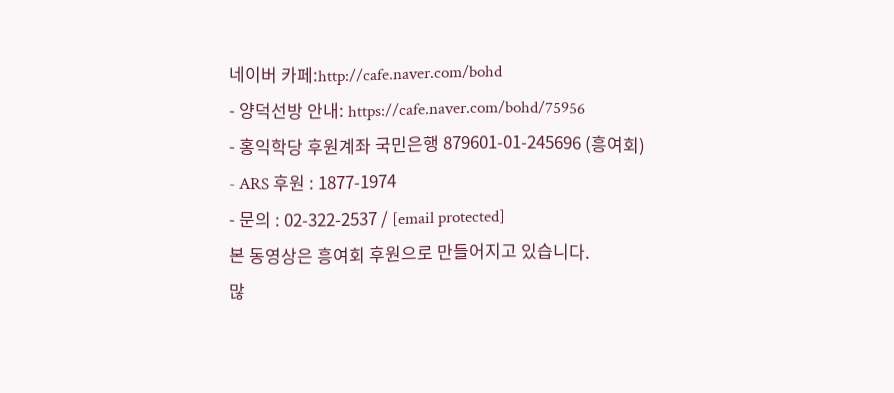네이버 카페:http://cafe.naver.com/bohd
- 양덕선방 안내: https://cafe.naver.com/bohd/75956
- 홍익학당 후원계좌 국민은행 879601-01-245696 (흥여회)
- ARS 후원 : 1877-1974
- 문의 : 02-322-2537 / [email protected]
본 동영상은 흥여회 후원으로 만들어지고 있습니다.
많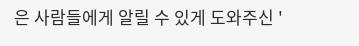은 사람들에게 알릴 수 있게 도와주신 '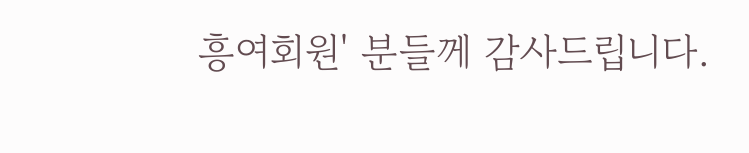흥여회원' 분들께 감사드립니다.